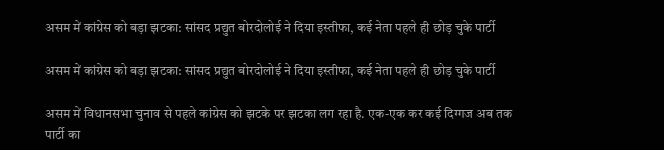असम में कांग्रेस को बड़ा झटका: सांसद प्रद्युत बोरदोलोई ने दिया इस्तीफा, कई नेता पहले ही छोड़ चुके पार्टी

असम में कांग्रेस को बड़ा झटका: सांसद प्रद्युत बोरदोलोई ने दिया इस्तीफा, कई नेता पहले ही छोड़ चुके पार्टी

असम में विधानसभा चुनाव से पहले कांग्रेस को झटके पर झटका लग रहा है. एक-एक कर कई दिग्गज अब तक पार्टी का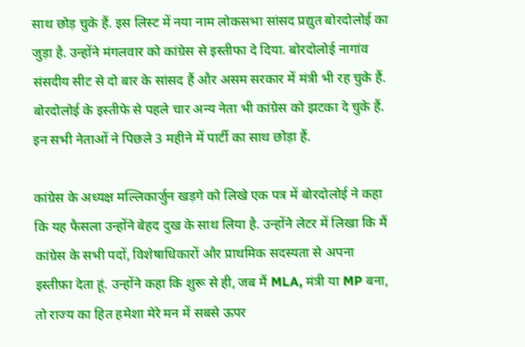साथ छोड़ चुके हैं. इस लिस्ट में नया नाम लोकसभा सांसद प्रद्युत बोरदोलोई का जुड़ा है. उन्होंने मंगलवार को कांग्रेस से इस्तीफा दे दिया. बोरदोलोई नागांव संसदीय सीट से दो बार के सांसद हैं और असम सरकार में मंत्री भी रह चुके हैं. बोरदोलोई के इस्तीफे से पहले चार अन्य नेता भी कांग्रेस को झटका दे चुके हैं. इन सभी नेताओं ने पिछले 3 महीने में पार्टी का साथ छोड़ा हैं.

कांग्रेस के अध्यक्ष मल्लिकार्जुन खड़गे को लिखे एक पत्र में बोरदोलोई ने कहा कि यह फैसला उन्होंने बेहद दुख के साथ लिया है. उन्होंने लेटर में लिखा कि मैं कांग्रेस के सभी पदों, विशेषाधिकारों और प्राथमिक सदस्यता से अपना इस्तीफ़ा देता हूं. उन्होंने कहा कि शुरू से ही, जब मैं MLA, मंत्री या MP बना, तो राज्य का हित हमेशा मेरे मन में सबसे ऊपर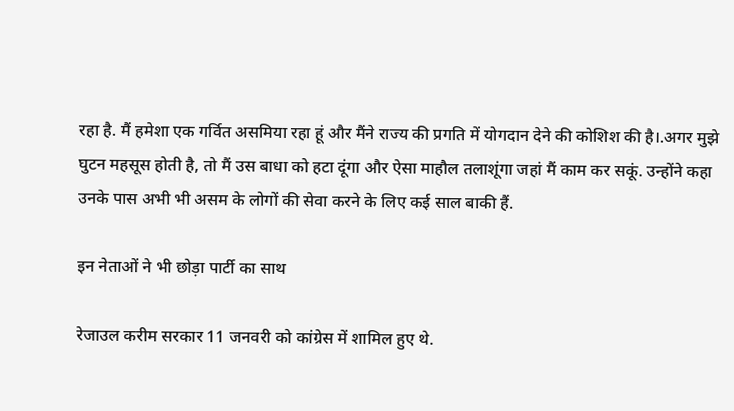रहा है. मैं हमेशा एक गर्वित असमिया रहा हूं और मैंने राज्य की प्रगति में योगदान देने की कोशिश की है।.अगर मुझे घुटन महसूस होती है, तो मैं उस बाधा को हटा दूंगा और ऐसा माहौल तलाशूंगा जहां मैं काम कर सकूं. उन्होंने कहा उनके पास अभी भी असम के लोगों की सेवा करने के लिए कई साल बाकी हैं.

इन नेताओं ने भी छोड़ा पार्टी का साथ

रेजाउल करीम सरकार 11 जनवरी को कांग्रेस में शामिल हुए थे.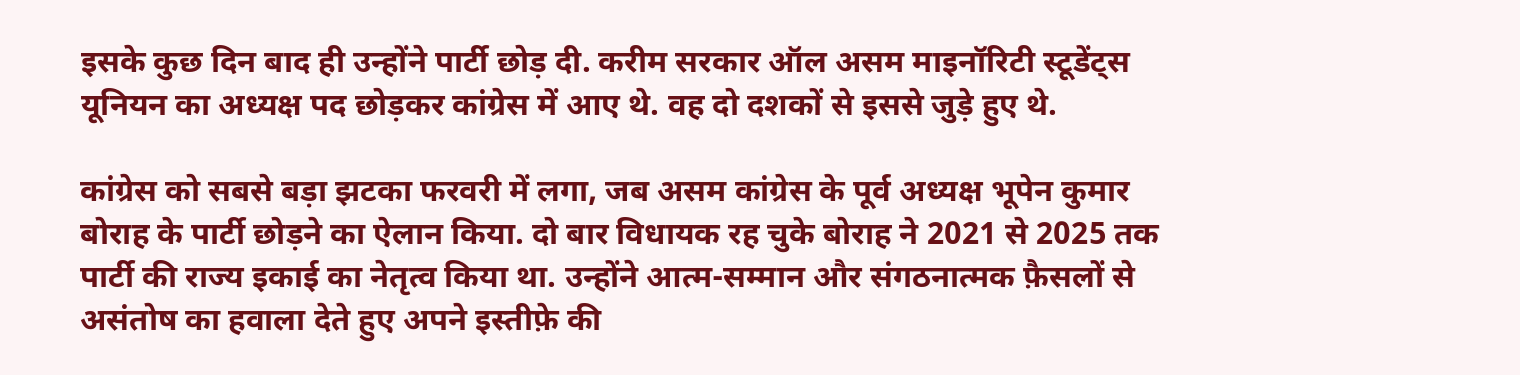इसके कुछ दिन बाद ही उन्होंने पार्टी छोड़ दी. करीम सरकार ऑल असम माइनॉरिटी स्टूडेंट्स यूनियन का अध्यक्ष पद छोड़कर कांग्रेस में आए थे. वह दो दशकों से इससे जुड़े हुए थे.

कांग्रेस को सबसे बड़ा झटका फरवरी में लगा, जब असम कांग्रेस के पूर्व अध्यक्ष भूपेन कुमार बोराह के पार्टी छोड़ने का ऐलान किया. दो बार विधायक रह चुके बोराह ने 2021 से 2025 तक पार्टी की राज्य इकाई का नेतृत्व किया था. उन्होंने आत्म-सम्मान और संगठनात्मक फ़ैसलों से असंतोष का हवाला देते हुए अपने इस्तीफ़े की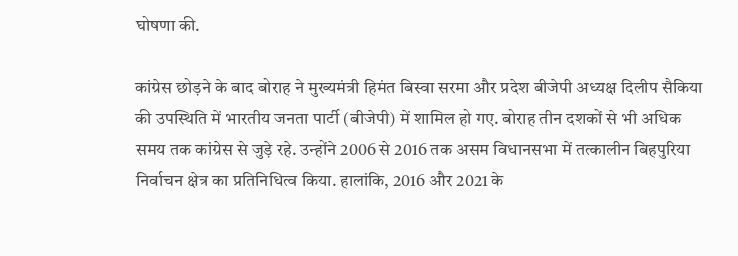घोषणा की.

कांग्रेस छोड़ने के बाद बोराह ने मुख्यमंत्री हिमंत बिस्वा सरमा और प्रदेश बीजेपी अध्यक्ष दिलीप सैकिया की उपस्थिति में भारतीय जनता पार्टी (बीजेपी) में शामिल हो गए. बोराह तीन दशकों से भी अधिक समय तक कांग्रेस से जुड़े रहे. उन्होंने 2006 से 2016 तक असम विधानसभा में तत्कालीन बिहपुरिया निर्वाचन क्षेत्र का प्रतिनिधित्व किया. हालांकि, 2016 और 2021 के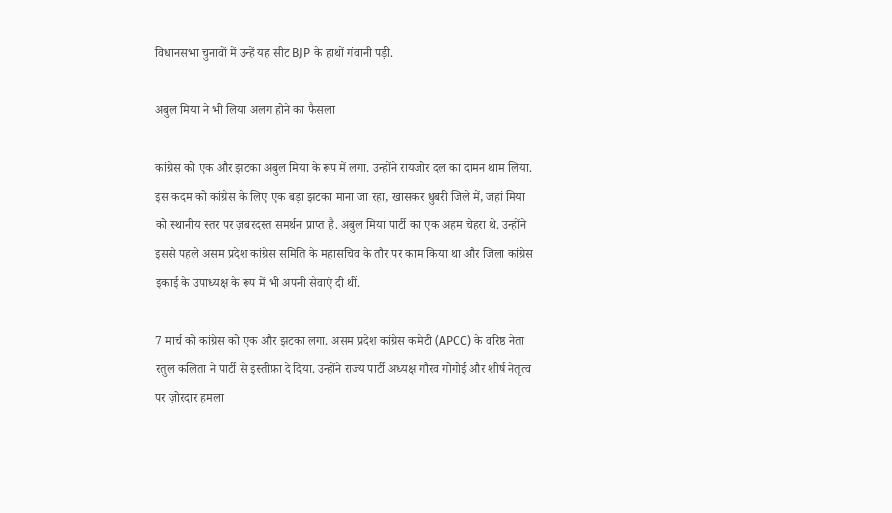विधानसभा चुनावों में उन्हें यह सीट BJP के हाथों गंवानी पड़ी.

अबुल मिया ने भी लिया अलग होने का फैसला

कांग्रेस को एक और झटका अबुल मिया के रूप में लगा. उन्होंने रायजोर दल का दामन थाम लिया. इस कदम को कांग्रेस के लिए एक बड़ा झटका माना जा रहा, खासकर धुबरी जिले में, जहां मिया को स्थानीय स्तर पर ज़बरदस्त समर्थन प्राप्त है. अबुल मिया पार्टी का एक अहम चेहरा थे. उन्होंने इससे पहले असम प्रदेश कांग्रेस समिति के महासचिव के तौर पर काम किया था और जिला कांग्रेस इकाई के उपाध्यक्ष के रूप में भी अपनी सेवाएं दी थीं.

7 मार्च को कांग्रेस को एक और झटका लगा. असम प्रदेश कांग्रेस कमेटी (APCC) के वरिष्ठ नेता रतुल कलिता ने पार्टी से इस्तीफ़ा दे दिया. उन्होंने राज्य पार्टी अध्यक्ष गौरव गोगोई और शीर्ष नेतृत्व पर ज़ोरदार हमला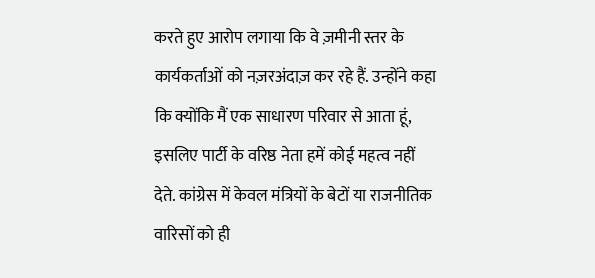करते हुए आरोप लगाया कि वे ज़मीनी स्तर के कार्यकर्ताओं को नज़रअंदाज़ कर रहे हैं. उन्होंने कहा कि क्योंकि मैं एक साधारण परिवार से आता हूं, इसलिए पार्टी के वरिष्ठ नेता हमें कोई महत्व नहीं देते. कांग्रेस में केवल मंत्रियों के बेटों या राजनीतिक वारिसों को ही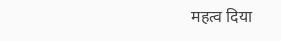महत्व दिया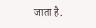जाता है.